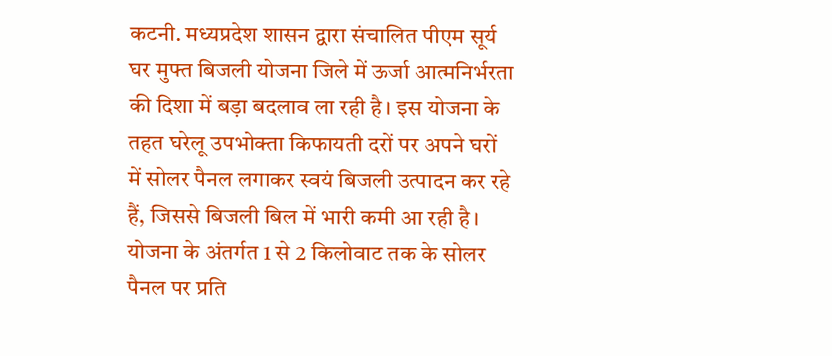कटनी. मध्यप्रदेश शासन द्वारा संचालित पीएम सूर्य घर मुफ्त बिजली योजना जिले में ऊर्जा आत्मनिर्भरता की दिशा में बड़ा बदलाव ला रही है। इस योजना के तहत घरेलू उपभोक्ता किफायती दरों पर अपने घरों में सोलर पैनल लगाकर स्वयं बिजली उत्पादन कर रहे हैं, जिससे बिजली बिल में भारी कमी आ रही है।
योजना के अंतर्गत 1 से 2 किलोवाट तक के सोलर पैनल पर प्रति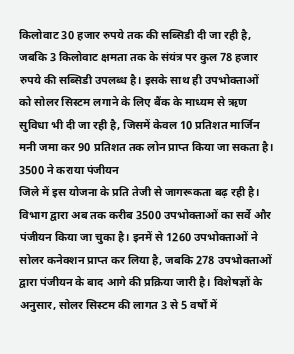किलोवाट 30 हजार रुपये तक की सब्सिडी दी जा रही है, जबकि 3 किलोवाट क्षमता तक के संयंत्र पर कुल 78 हजार रुपये की सब्सिडी उपलब्ध है। इसके साथ ही उपभोक्ताओं को सोलर सिस्टम लगाने के लिए बैंक के माध्यम से ऋण सुविधा भी दी जा रही है, जिसमें केवल 10 प्रतिशत मार्जिन मनी जमा कर 90 प्रतिशत तक लोन प्राप्त किया जा सकता है।
3500 ने कराया पंजीयन
जिले में इस योजना के प्रति तेजी से जागरूकता बढ़ रही है। विभाग द्वारा अब तक करीब 3500 उपभोक्ताओं का सर्वे और पंजीयन किया जा चुका है। इनमें से 1260 उपभोक्ताओं ने सोलर कनेक्शन प्राप्त कर लिया है, जबकि 278 उपभोक्ताओं द्वारा पंजीयन के बाद आगे की प्रक्रिया जारी है। विशेषज्ञों के अनुसार, सोलर सिस्टम की लागत 3 से 5 वर्षों में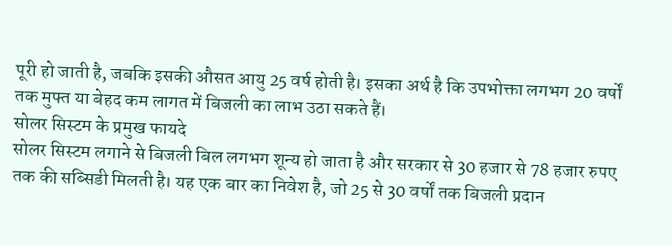पूरी हो जाती है, जबकि इसकी औसत आयु 25 वर्ष होती है। इसका अर्थ है कि उपभोक्ता लगभग 20 वर्षों तक मुफ्त या बेहद कम लागत में बिजली का लाभ उठा सकते हैं।
सोलर सिस्टम के प्रमुख फायदे
सोलर सिस्टम लगाने से बिजली बिल लगभग शून्य हो जाता है और सरकार से 30 हजार से 78 हजार रुपए तक की सब्सिडी मिलती है। यह एक बार का निवेश है, जो 25 से 30 वर्षों तक बिजली प्रदान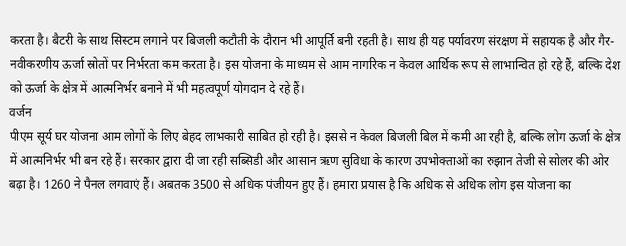करता है। बैटरी के साथ सिस्टम लगाने पर बिजली कटौती के दौरान भी आपूर्ति बनी रहती है। साथ ही यह पर्यावरण संरक्षण में सहायक है और गैर-नवीकरणीय ऊर्जा स्रोतों पर निर्भरता कम करता है। इस योजना के माध्यम से आम नागरिक न केवल आर्थिक रूप से लाभान्वित हो रहे हैं, बल्कि देश को ऊर्जा के क्षेत्र में आत्मनिर्भर बनाने में भी महत्वपूर्ण योगदान दे रहे हैं।
वर्जन
पीएम सूर्य घर योजना आम लोगों के लिए बेहद लाभकारी साबित हो रही है। इससे न केवल बिजली बिल में कमी आ रही है, बल्कि लोग ऊर्जा के क्षेत्र में आत्मनिर्भर भी बन रहे हैं। सरकार द्वारा दी जा रही सब्सिडी और आसान ऋण सुविधा के कारण उपभोक्ताओं का रुझान तेजी से सोलर की ओर बढ़ा है। 1260 ने पैनल लगवाएं हैं। अबतक 3500 से अधिक पंजीयन हुए हैं। हमारा प्रयास है कि अधिक से अधिक लोग इस योजना का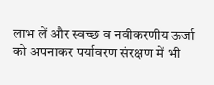लाभ लें और स्वच्छ व नवीकरणीय ऊर्जा को अपनाकर पर्यावरण संरक्षण में भी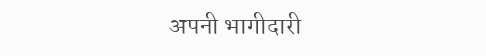अपनी भागीदारी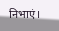निभाएं।